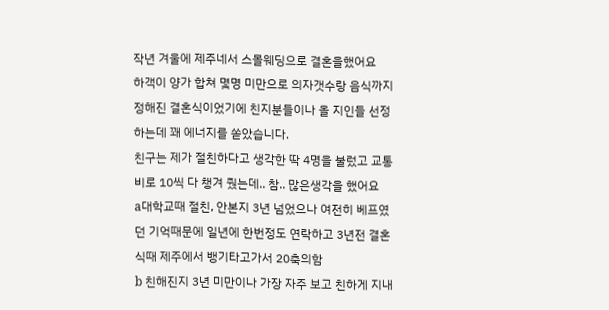작년 겨울에 제주네서 스몰웨딩으로 결혼을했어요
하객이 양가 합쳐 몇명 미만으로 의자갯수랑 음식까지 정해진 결혼식이었기에 친지분들이나 올 지인들 선정하는데 꽤 에너지를 쏟았습니다.
친구는 제가 절친하다고 생각한 딱 4명을 불렀고 교통비로 10씩 다 챙겨 줬는데.. 참.. 많은생각을 했어요
a대학교때 절친, 안본지 3년 넘었으나 여전히 베프였던 기억때문에 일년에 한번정도 연락하고 3년전 결혼식때 제주에서 뱅기타고가서 20축의함
b 친해진지 3년 미만이나 가장 자주 보고 친하게 지내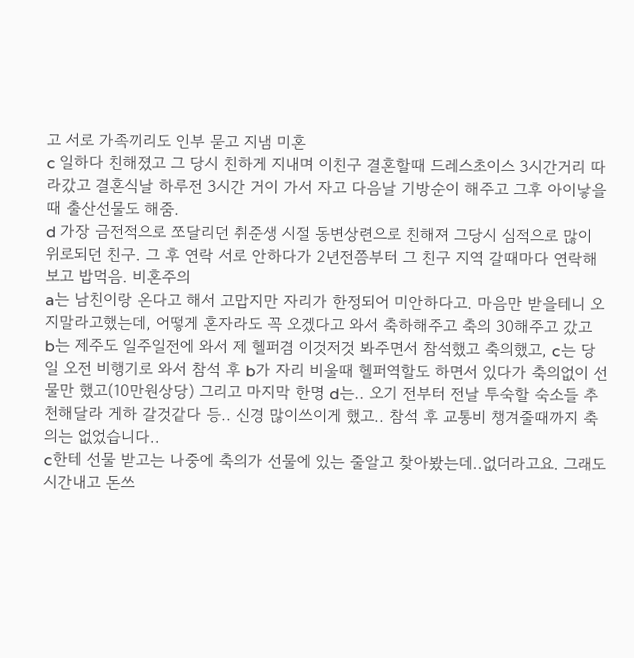고 서로 가족끼리도 인부 묻고 지냄 미혼
c 일하다 친해졌고 그 당시 친하게 지내며 이친구 결혼할때 드레스초이스 3시간거리 따라갔고 결혼식날 하루전 3시간 거이 가서 자고 다음날 기방순이 해주고 그후 아이낳을때 출산선물도 해줌.
d 가장 금전적으로 쪼달리던 취준생 시절 동변상련으로 친해져 그당시 심적으로 많이 위로되던 친구. 그 후 연락 서로 안하다가 2년전쯤부터 그 친구 지역 갈때마다 연락해 보고 밥먹음. 비혼주의
a는 남친이랑 온다고 해서 고맙지만 자리가 한정되어 미안하다고. 마음만 받을테니 오지말라고했는데, 어떻게 혼자라도 꼭 오겠다고 와서 축하해주고 축의 30해주고 갔고
b는 제주도 일주일전에 와서 제 헬퍼겸 이것저것 봐주면서 참석했고 축의했고, c는 당일 오전 비행기로 와서 참석 후 b가 자리 비울때 헬퍼역할도 하면서 있다가 축의없이 선물만 했고(10만원상당) 그리고 마지막 한명 d는.. 오기 전부터 전날 투숙할 숙소들 추천해달라 게하 갈것같다 등.. 신경 많이쓰이게 했고.. 참석 후 교통비 챙겨줄때까지 축의는 없었습니다..
c한테 선물 받고는 나중에 축의가 선물에 있는 줄알고 찾아봤는데..없더라고요. 그래도 시간내고 돈쓰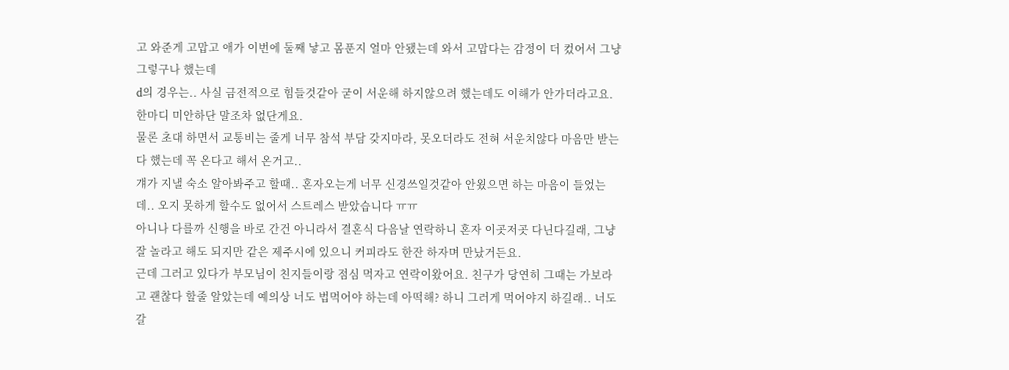고 와준게 고맙고 애가 이번에 둘째 낳고 몸푼지 얼마 안됐는데 와서 고맙다는 감정이 더 컸어서 그냥 그렇구나 했는데
d의 경우는.. 사실 금전적으로 힘들것같아 굳이 서운해 하지않으려 했는데도 이해가 안가더라고요. 한마디 미안하단 말조차 없단게요.
물론 초대 하면서 교통비는 줄게 너무 참석 부담 갖지마라, 못오더라도 전혀 서운치않다 마음만 받는다 했는데 꼭 온다고 해서 온거고..
걔가 지낼 숙소 알아봐주고 할때.. 혼자오는게 너무 신경쓰일것같아 안욌으면 하는 마음이 들었는데.. 오지 못하게 할수도 없어서 스트레스 받았습니다 ㅠㅠ
아니나 다를까 신행을 바로 간건 아니라서 결혼식 다음날 연락하니 혼자 이곳저곳 다닌다길래, 그냥 잘 놀라고 해도 되지만 같은 제주시에 있으니 커피라도 한잔 하자며 만났거든요.
근데 그러고 있다가 부모님이 친지들이랑 점심 먹자고 연락이왔어요. 친구가 당연히 그때는 가보라고 괜찮다 할줄 알았는데 예의상 너도 법먹어야 하는데 아떡해? 하니 그러게 먹어야지 하길래.. 너도 갈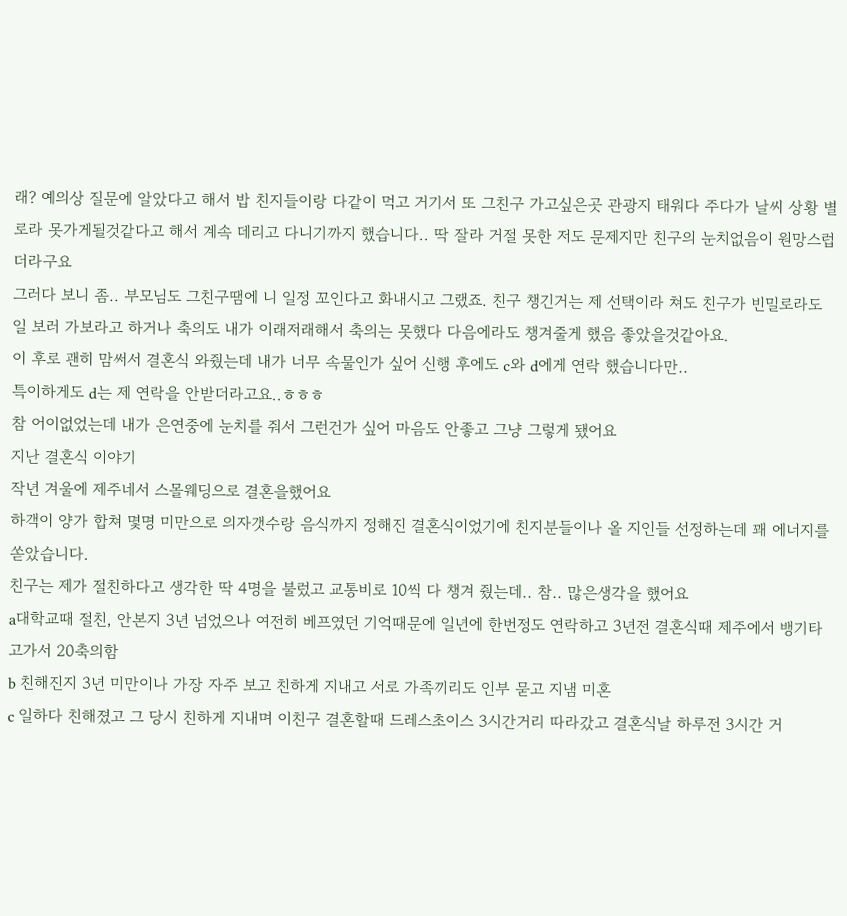래? 예의상 질문에 알았다고 해서 밥 친지들이랑 다같이 먹고 거기서 또 그친구 가고싶은곳 관광지 태워다 주다가 날씨 상황 별로라 못가게될것같다고 해서 계속 데리고 다니기까지 했습니다.. 딱 잘라 거절 못한 저도 문제지만 친구의 눈치없음이 원망스럽더라구요
그러다 보니 좀.. 부모님도 그친구땜에 니 일정 꼬인다고 화내시고 그랬죠. 친구 챙긴거는 제 선택이라 쳐도 친구가 빈밀로라도 일 보러 가보라고 하거나 축의도 내가 이래저래해서 축의는 못했다 다음에라도 챙겨줄게 했음 좋았을것같아요.
이 후로 괜히 맘써서 결혼식 와줬는데 내가 너무 속물인가 싶어 신행 후에도 c와 d에게 연락 했습니다만..
특이하게도 d는 제 연락을 안받더라고요..ㅎㅎㅎ
참 어이없었는데 내가 은연중에 눈치를 줘서 그런건가 싶어 마음도 안좋고 그냥 그렇게 됐어요
지난 결혼식 이야기
작년 겨울에 제주네서 스몰웨딩으로 결혼을했어요
하객이 양가 합쳐 몇명 미만으로 의자갯수랑 음식까지 정해진 결혼식이었기에 친지분들이나 올 지인들 선정하는데 꽤 에너지를 쏟았습니다.
친구는 제가 절친하다고 생각한 딱 4명을 불렀고 교통비로 10씩 다 챙겨 줬는데.. 참.. 많은생각을 했어요
a대학교때 절친, 안본지 3년 넘었으나 여전히 베프였던 기억때문에 일년에 한번정도 연락하고 3년전 결혼식때 제주에서 뱅기타고가서 20축의함
b 친해진지 3년 미만이나 가장 자주 보고 친하게 지내고 서로 가족끼리도 인부 묻고 지냄 미혼
c 일하다 친해졌고 그 당시 친하게 지내며 이친구 결혼할때 드레스초이스 3시간거리 따라갔고 결혼식날 하루전 3시간 거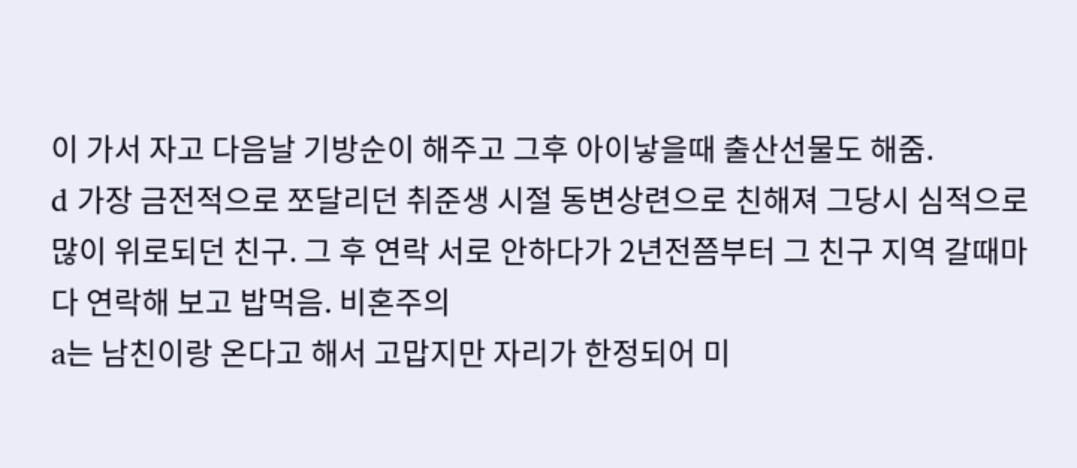이 가서 자고 다음날 기방순이 해주고 그후 아이낳을때 출산선물도 해줌.
d 가장 금전적으로 쪼달리던 취준생 시절 동변상련으로 친해져 그당시 심적으로 많이 위로되던 친구. 그 후 연락 서로 안하다가 2년전쯤부터 그 친구 지역 갈때마다 연락해 보고 밥먹음. 비혼주의
a는 남친이랑 온다고 해서 고맙지만 자리가 한정되어 미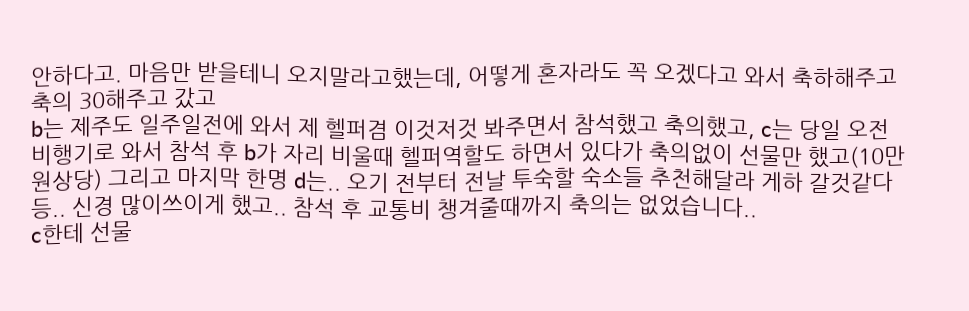안하다고. 마음만 받을테니 오지말라고했는데, 어떻게 혼자라도 꼭 오겠다고 와서 축하해주고 축의 30해주고 갔고
b는 제주도 일주일전에 와서 제 헬퍼겸 이것저것 봐주면서 참석했고 축의했고, c는 당일 오전 비행기로 와서 참석 후 b가 자리 비울때 헬퍼역할도 하면서 있다가 축의없이 선물만 했고(10만원상당) 그리고 마지막 한명 d는.. 오기 전부터 전날 투숙할 숙소들 추천해달라 게하 갈것같다 등.. 신경 많이쓰이게 했고.. 참석 후 교통비 챙겨줄때까지 축의는 없었습니다..
c한테 선물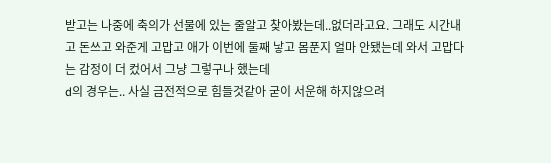받고는 나중에 축의가 선물에 있는 줄알고 찾아봤는데..없더라고요. 그래도 시간내고 돈쓰고 와준게 고맙고 애가 이번에 둘째 낳고 몸푼지 얼마 안됐는데 와서 고맙다는 감정이 더 컸어서 그냥 그렇구나 했는데
d의 경우는.. 사실 금전적으로 힘들것같아 굳이 서운해 하지않으려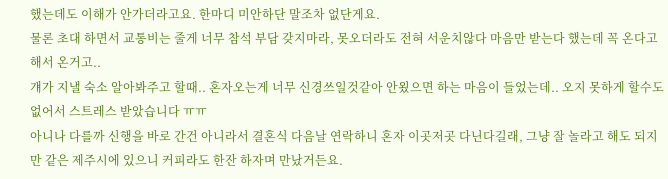했는데도 이해가 안가더라고요. 한마디 미안하단 말조차 없단게요.
물론 초대 하면서 교통비는 줄게 너무 참석 부담 갖지마라, 못오더라도 전혀 서운치않다 마음만 받는다 했는데 꼭 온다고 해서 온거고..
걔가 지낼 숙소 알아봐주고 할때.. 혼자오는게 너무 신경쓰일것같아 안욌으면 하는 마음이 들었는데.. 오지 못하게 할수도 없어서 스트레스 받았습니다 ㅠㅠ
아니나 다를까 신행을 바로 간건 아니라서 결혼식 다음날 연락하니 혼자 이곳저곳 다닌다길래, 그냥 잘 놀라고 해도 되지만 같은 제주시에 있으니 커피라도 한잔 하자며 만났거든요.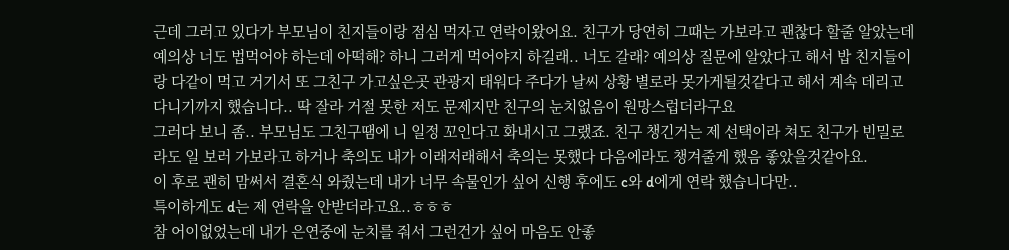근데 그러고 있다가 부모님이 친지들이랑 점심 먹자고 연락이왔어요. 친구가 당연히 그때는 가보라고 괜찮다 할줄 알았는데 예의상 너도 법먹어야 하는데 아떡해? 하니 그러게 먹어야지 하길래.. 너도 갈래? 예의상 질문에 알았다고 해서 밥 친지들이랑 다같이 먹고 거기서 또 그친구 가고싶은곳 관광지 태워다 주다가 날씨 상황 별로라 못가게될것같다고 해서 계속 데리고 다니기까지 했습니다.. 딱 잘라 거절 못한 저도 문제지만 친구의 눈치없음이 원망스럽더라구요
그러다 보니 좀.. 부모님도 그친구땜에 니 일정 꼬인다고 화내시고 그랬죠. 친구 챙긴거는 제 선택이라 쳐도 친구가 빈밀로라도 일 보러 가보라고 하거나 축의도 내가 이래저래해서 축의는 못했다 다음에라도 챙겨줄게 했음 좋았을것같아요.
이 후로 괜히 맘써서 결혼식 와줬는데 내가 너무 속물인가 싶어 신행 후에도 c와 d에게 연락 했습니다만..
특이하게도 d는 제 연락을 안받더라고요..ㅎㅎㅎ
참 어이없었는데 내가 은연중에 눈치를 줘서 그런건가 싶어 마음도 안좋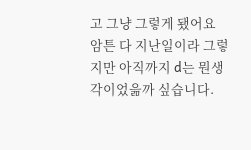고 그냥 그렇게 됐어요
암튼 다 지난일이라 그렇지만 아직까지 d는 뭔생각이었읆까 싶습니다.